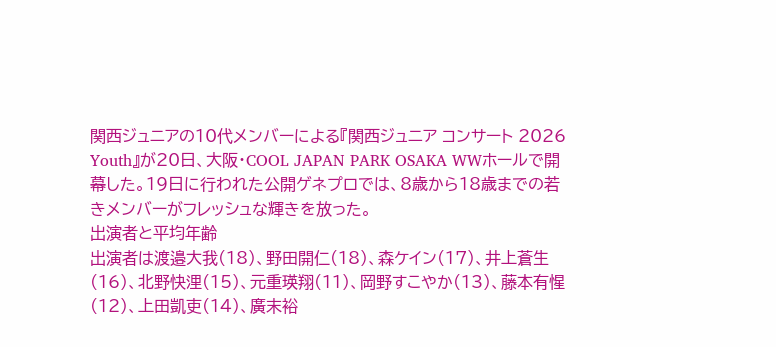関西ジュニアの10代メンバーによる『関西ジュニア コンサート 2026 Youth』が20日、大阪・COOL JAPAN PARK OSAKA WWホールで開幕した。19日に行われた公開ゲネプロでは、8歳から18歳までの若きメンバーがフレッシュな輝きを放った。
出演者と平均年齢
出演者は渡邉大我(18)、野田開仁(18)、森ケイン(17)、井上蒼生(16)、北野快浬(15)、元重瑛翔(11)、岡野すこやか(13)、藤本有惺(12)、上田凱吏(14)、廣末裕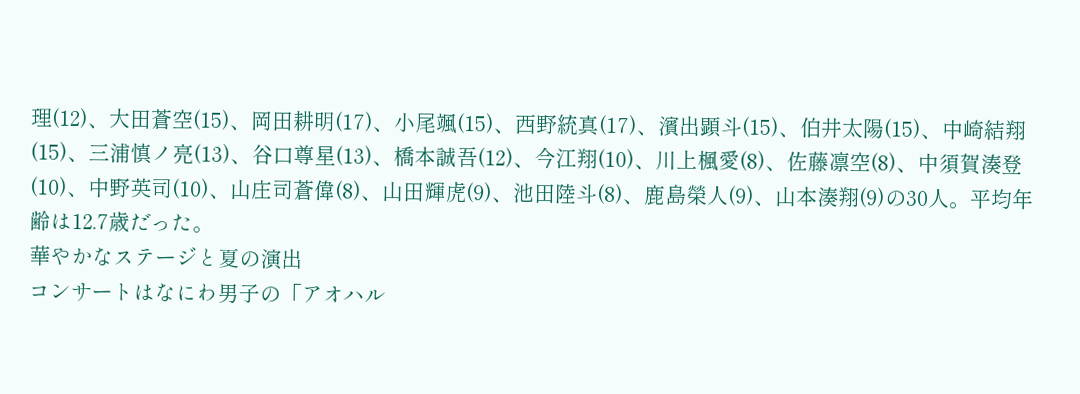理(12)、大田蒼空(15)、岡田耕明(17)、小尾颯(15)、西野統真(17)、濱出顕斗(15)、伯井太陽(15)、中崎結翔(15)、三浦慎ノ亮(13)、谷口尊星(13)、橋本誠吾(12)、今江翔(10)、川上楓愛(8)、佐藤凛空(8)、中須賀湊登(10)、中野英司(10)、山庄司蒼偉(8)、山田輝虎(9)、池田陸斗(8)、鹿島榮人(9)、山本湊翔(9)の30人。平均年齢は12.7歳だった。
華やかなステージと夏の演出
コンサートはなにわ男子の「アオハル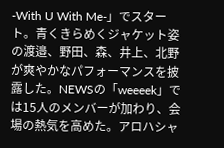-With U With Me-」でスタート。青くきらめくジャケット姿の渡邉、野田、森、井上、北野が爽やかなパフォーマンスを披露した。NEWSの「weeeek」では15人のメンバーが加わり、会場の熱気を高めた。アロハシャ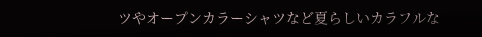ツやオープンカラーシャツなど夏らしいカラフルな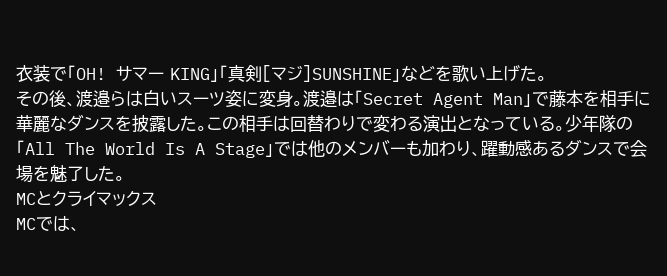衣装で「OH! サマー KING」「真剣[マジ]SUNSHINE」などを歌い上げた。
その後、渡邉らは白いスーツ姿に変身。渡邉は「Secret Agent Man」で藤本を相手に華麗なダンスを披露した。この相手は回替わりで変わる演出となっている。少年隊の「All The World Is A Stage」では他のメンバーも加わり、躍動感あるダンスで会場を魅了した。
MCとクライマックス
MCでは、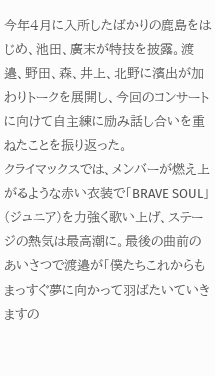今年4月に入所したばかりの鹿島をはじめ、池田、廣末が特技を披露。渡邉、野田、森、井上、北野に濱出が加わりトークを展開し、今回のコンサートに向けて自主練に励み話し合いを重ねたことを振り返った。
クライマックスでは、メンバーが燃え上がるような赤い衣装で「BRAVE SOUL」(ジュニア)を力強く歌い上げ、ステージの熱気は最高潮に。最後の曲前のあいさつで渡邉が「僕たちこれからもまっすぐ夢に向かって羽ばたいていきますの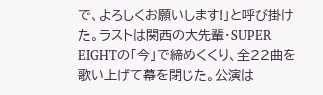で、よろしくお願いします!」と呼び掛けた。ラストは関西の大先輩・SUPER EIGHTの「今」で締めくくり、全22曲を歌い上げて幕を閉じた。公演は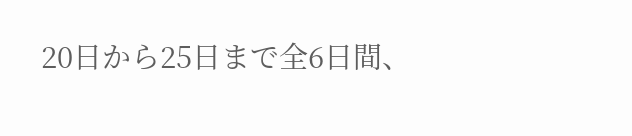20日から25日まで全6日間、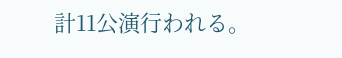計11公演行われる。